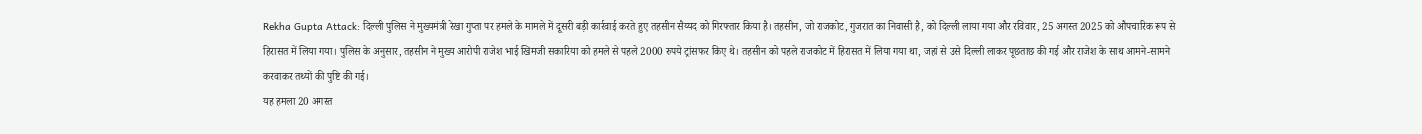Rekha Gupta Attack: दिल्ली पुलिस ने मुख्यमंत्री रेखा गुप्ता पर हमले के मामले में दूसरी बड़ी कार्रवाई करते हुए तहसीन सैय्यद को गिरफ्तार किया है। तहसीन, जो राजकोट, गुजरात का निवासी है, को दिल्ली लाया गया और रविवार, 25 अगस्त 2025 को औपचारिक रूप से हिरासत में लिया गया। पुलिस के अनुसार, तहसीन ने मुख्य आरोपी राजेश भाई खिमजी सकारिया को हमले से पहले 2000 रुपये ट्रांसफर किए थे। तहसीन को पहले राजकोट में हिरासत में लिया गया था, जहां से उसे दिल्ली लाकर पूछताछ की गई और राजेश के साथ आमने-सामने करवाकर तथ्यों की पुष्टि की गई।
यह हमला 20 अगस्त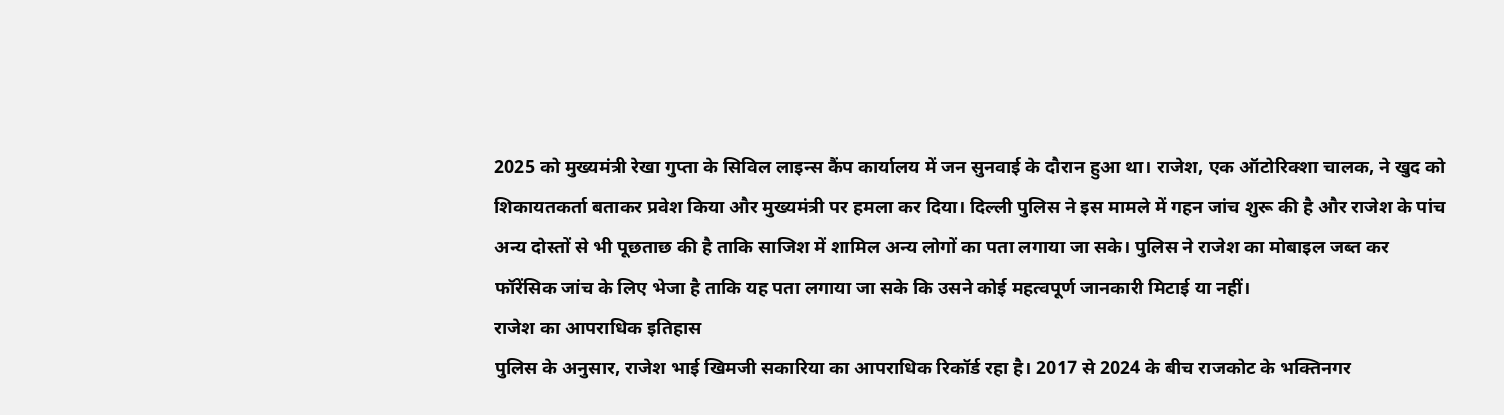2025 को मुख्यमंत्री रेखा गुप्ता के सिविल लाइन्स कैंप कार्यालय में जन सुनवाई के दौरान हुआ था। राजेश, एक ऑटोरिक्शा चालक, ने खुद को शिकायतकर्ता बताकर प्रवेश किया और मुख्यमंत्री पर हमला कर दिया। दिल्ली पुलिस ने इस मामले में गहन जांच शुरू की है और राजेश के पांच अन्य दोस्तों से भी पूछताछ की है ताकि साजिश में शामिल अन्य लोगों का पता लगाया जा सके। पुलिस ने राजेश का मोबाइल जब्त कर फॉरेंसिक जांच के लिए भेजा है ताकि यह पता लगाया जा सके कि उसने कोई महत्वपूर्ण जानकारी मिटाई या नहीं।
राजेश का आपराधिक इतिहास
पुलिस के अनुसार, राजेश भाई खिमजी सकारिया का आपराधिक रिकॉर्ड रहा है। 2017 से 2024 के बीच राजकोट के भक्तिनगर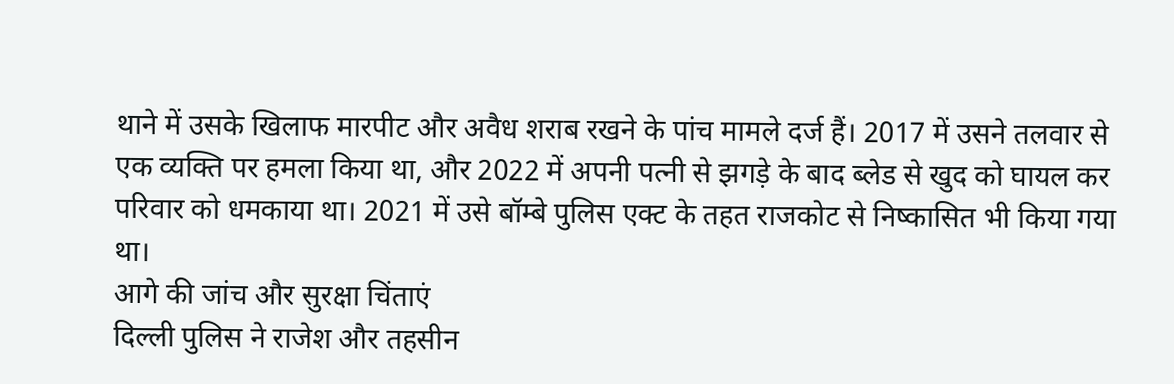थाने में उसके खिलाफ मारपीट और अवैध शराब रखने के पांच मामले दर्ज हैं। 2017 में उसने तलवार से एक व्यक्ति पर हमला किया था, और 2022 में अपनी पत्नी से झगड़े के बाद ब्लेड से खुद को घायल कर परिवार को धमकाया था। 2021 में उसे बॉम्बे पुलिस एक्ट के तहत राजकोट से निष्कासित भी किया गया था।
आगे की जांच और सुरक्षा चिंताएं
दिल्ली पुलिस ने राजेश और तहसीन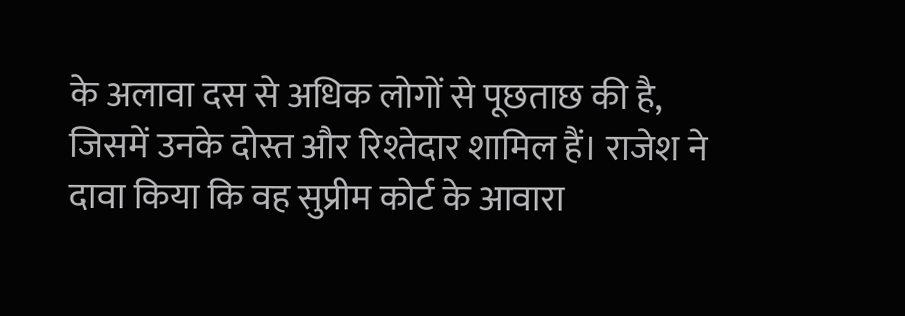के अलावा दस से अधिक लोगों से पूछताछ की है, जिसमें उनके दोस्त और रिश्तेदार शामिल हैं। राजेश ने दावा किया कि वह सुप्रीम कोर्ट के आवारा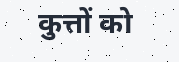कुत्तों को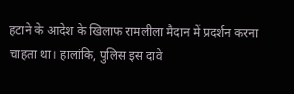हटाने के आदेश के खिलाफ रामलीला मैदान में प्रदर्शन करना चाहता था। हालांकि, पुलिस इस दावे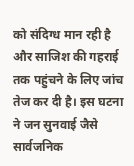को संदिग्ध मान रही है और साजिश की गहराई तक पहुंचने के लिए जांच तेज कर दी है। इस घटना ने जन सुनवाई जैसे सार्वजनिक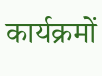कार्यक्रमों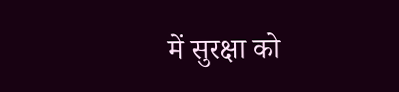में सुरक्षा को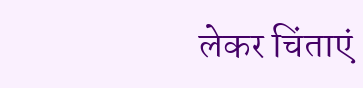लेकर चिंताएं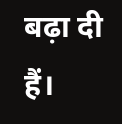बढ़ा दी हैं।